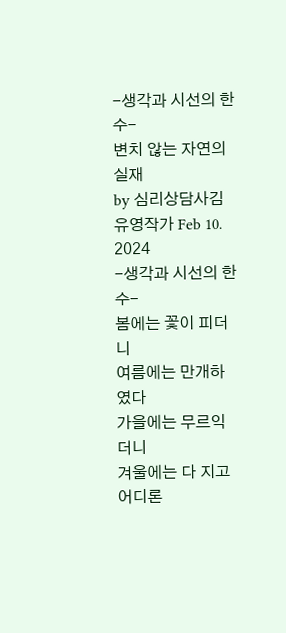-생각과 시선의 한 수-
변치 않는 자연의 실재
by 심리상담사김유영작가 Feb 10. 2024
-생각과 시선의 한 수-
봄에는 꽃이 피더니
여름에는 만개하였다
가을에는 무르익더니
겨울에는 다 지고
어디론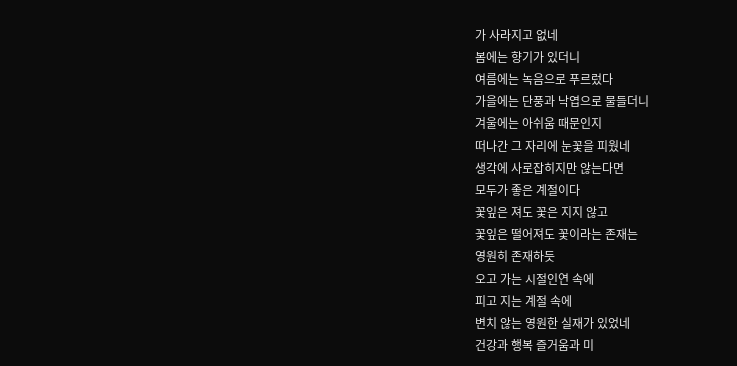가 사라지고 없네
봄에는 향기가 있더니
여름에는 녹음으로 푸르렀다
가을에는 단풍과 낙엽으로 물들더니
겨울에는 아쉬움 때문인지
떠나간 그 자리에 눈꽃을 피웠네
생각에 사로잡히지만 않는다면
모두가 좋은 계절이다
꽃잎은 져도 꽃은 지지 않고
꽃잎은 떨어져도 꽃이라는 존재는
영원히 존재하듯
오고 가는 시절인연 속에
피고 지는 계절 속에
변치 않는 영원한 실재가 있었네
건강과 행복 즐거움과 미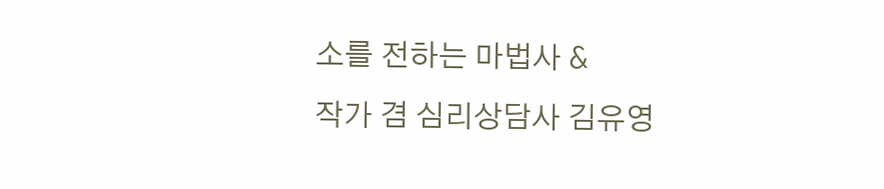소를 전하는 마법사 &
작가 겸 심리상담사 김유영